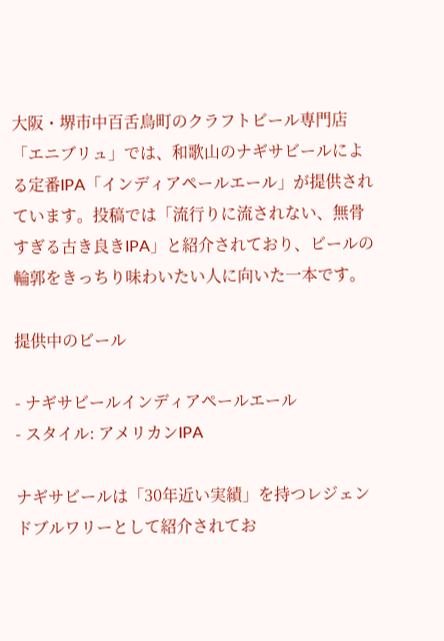大阪・堺市中百舌鳥町のクラフトビール専門店「エニブリュ」では、和歌山のナギサビールによる定番IPA「インディアペールエール」が提供されています。投稿では「流行りに流されない、無骨すぎる古き良きIPA」と紹介されており、ビールの輪郭をきっちり味わいたい人に向いた一本です。

提供中のビール

- ナギサビールインディアペールエール
- スタイル: アメリカンIPA

ナギサビールは「30年近い実績」を持つレジェンドブルワリーとして紹介されてお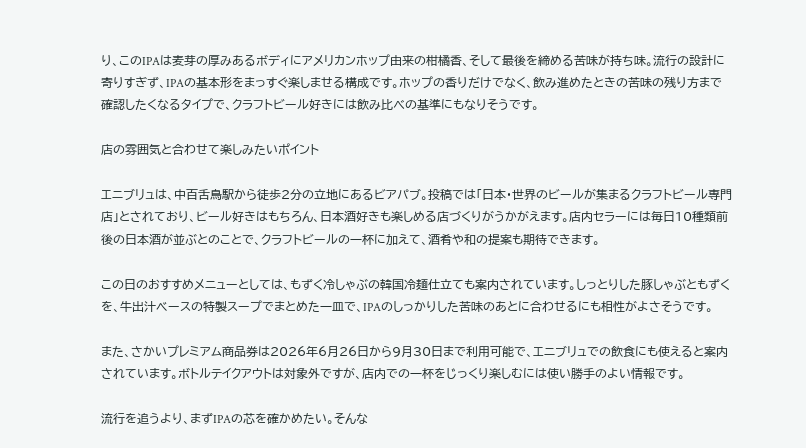り、このIPAは麦芽の厚みあるボディにアメリカンホップ由来の柑橘香、そして最後を締める苦味が持ち味。流行の設計に寄りすぎず、IPAの基本形をまっすぐ楽しませる構成です。ホップの香りだけでなく、飲み進めたときの苦味の残り方まで確認したくなるタイプで、クラフトビール好きには飲み比べの基準にもなりそうです。

店の雰囲気と合わせて楽しみたいポイント

エニブリュは、中百舌鳥駅から徒歩2分の立地にあるビアパブ。投稿では「日本・世界のビールが集まるクラフトビール専門店」とされており、ビール好きはもちろん、日本酒好きも楽しめる店づくりがうかがえます。店内セラーには毎日10種類前後の日本酒が並ぶとのことで、クラフトビールの一杯に加えて、酒肴や和の提案も期待できます。

この日のおすすめメニューとしては、もずく冷しゃぶの韓国冷麺仕立ても案内されています。しっとりした豚しゃぶともずくを、牛出汁ベースの特製スープでまとめた一皿で、IPAのしっかりした苦味のあとに合わせるにも相性がよさそうです。

また、さかいプレミアム商品券は2026年6月26日から9月30日まで利用可能で、エニブリュでの飲食にも使えると案内されています。ボトルテイクアウトは対象外ですが、店内での一杯をじっくり楽しむには使い勝手のよい情報です。

流行を追うより、まずIPAの芯を確かめたい。そんな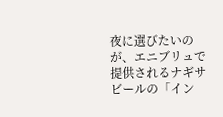夜に選びたいのが、エニブリュで提供されるナギサビールの「イン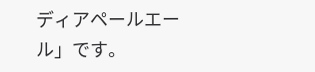ディアペールエール」です。